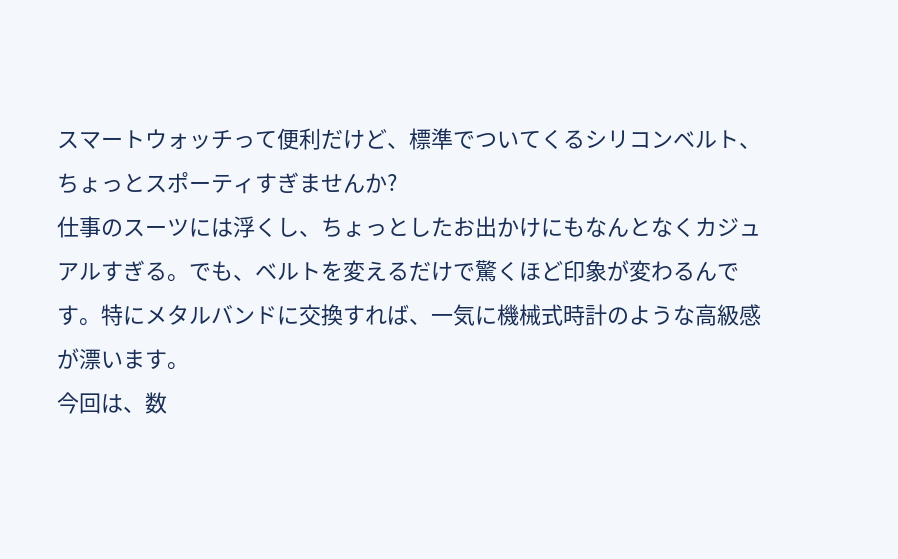スマートウォッチって便利だけど、標準でついてくるシリコンベルト、ちょっとスポーティすぎませんか?
仕事のスーツには浮くし、ちょっとしたお出かけにもなんとなくカジュアルすぎる。でも、ベルトを変えるだけで驚くほど印象が変わるんです。特にメタルバンドに交換すれば、一気に機械式時計のような高級感が漂います。
今回は、数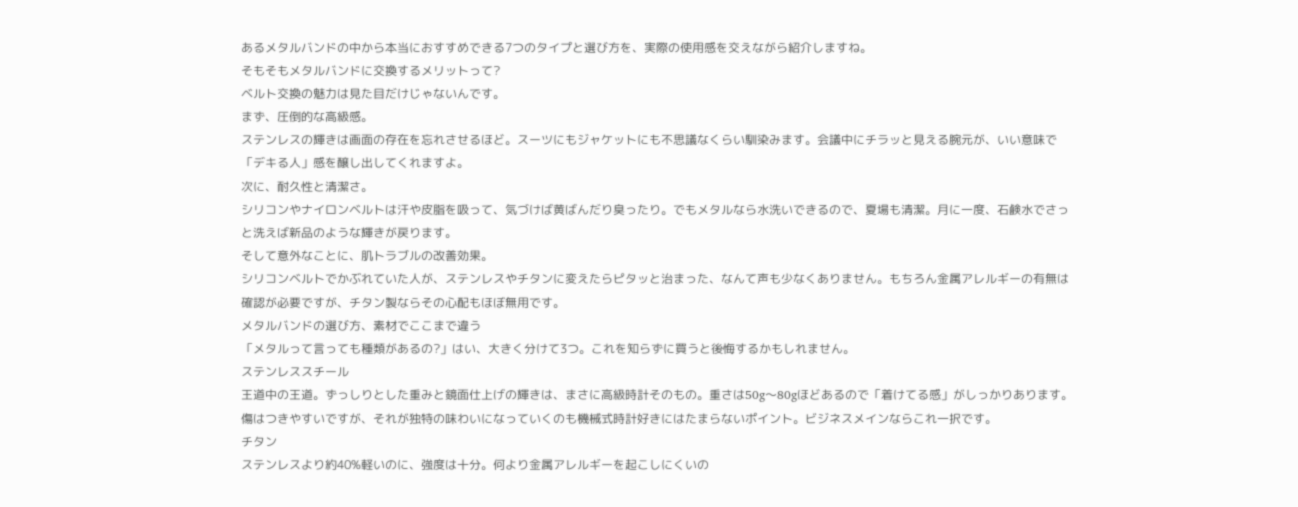あるメタルバンドの中から本当におすすめできる7つのタイプと選び方を、実際の使用感を交えながら紹介しますね。
そもそもメタルバンドに交換するメリットって?
ベルト交換の魅力は見た目だけじゃないんです。
まず、圧倒的な高級感。
ステンレスの輝きは画面の存在を忘れさせるほど。スーツにもジャケットにも不思議なくらい馴染みます。会議中にチラッと見える腕元が、いい意味で「デキる人」感を醸し出してくれますよ。
次に、耐久性と清潔さ。
シリコンやナイロンベルトは汗や皮脂を吸って、気づけば黄ばんだり臭ったり。でもメタルなら水洗いできるので、夏場も清潔。月に一度、石鹸水でさっと洗えば新品のような輝きが戻ります。
そして意外なことに、肌トラブルの改善効果。
シリコンベルトでかぶれていた人が、ステンレスやチタンに変えたらピタッと治まった、なんて声も少なくありません。もちろん金属アレルギーの有無は確認が必要ですが、チタン製ならその心配もほぼ無用です。
メタルバンドの選び方、素材でここまで違う
「メタルって言っても種類があるの?」はい、大きく分けて3つ。これを知らずに買うと後悔するかもしれません。
ステンレススチール
王道中の王道。ずっしりとした重みと鏡面仕上げの輝きは、まさに高級時計そのもの。重さは50g〜80gほどあるので「着けてる感」がしっかりあります。傷はつきやすいですが、それが独特の味わいになっていくのも機械式時計好きにはたまらないポイント。ビジネスメインならこれ一択です。
チタン
ステンレスより約40%軽いのに、強度は十分。何より金属アレルギーを起こしにくいの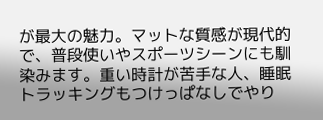が最大の魅力。マットな質感が現代的で、普段使いやスポーツシーンにも馴染みます。重い時計が苦手な人、睡眠トラッキングもつけっぱなしでやり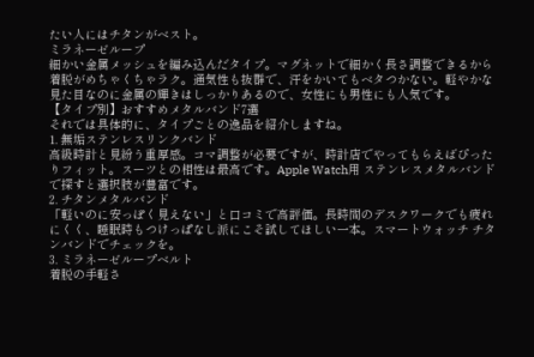たい人にはチタンがベスト。
ミラネーゼループ
細かい金属メッシュを編み込んだタイプ。マグネットで細かく長さ調整できるから着脱がめちゃくちゃラク。通気性も抜群で、汗をかいてもベタつかない。軽やかな見た目なのに金属の輝きはしっかりあるので、女性にも男性にも人気です。
【タイプ別】おすすめメタルバンド7選
それでは具体的に、タイプごとの逸品を紹介しますね。
1. 無垢ステンレスリンクバンド
高級時計と見紛う重厚感。コマ調整が必要ですが、時計店でやってもらえばぴったりフィット。スーツとの相性は最高です。Apple Watch用 ステンレスメタルバンドで探すと選択肢が豊富です。
2. チタンメタルバンド
「軽いのに安っぽく見えない」と口コミで高評価。長時間のデスクワークでも疲れにくく、睡眠時もつけっぱなし派にこそ試してほしい一本。スマートウォッチ チタンバンドでチェックを。
3. ミラネーゼループベルト
着脱の手軽さ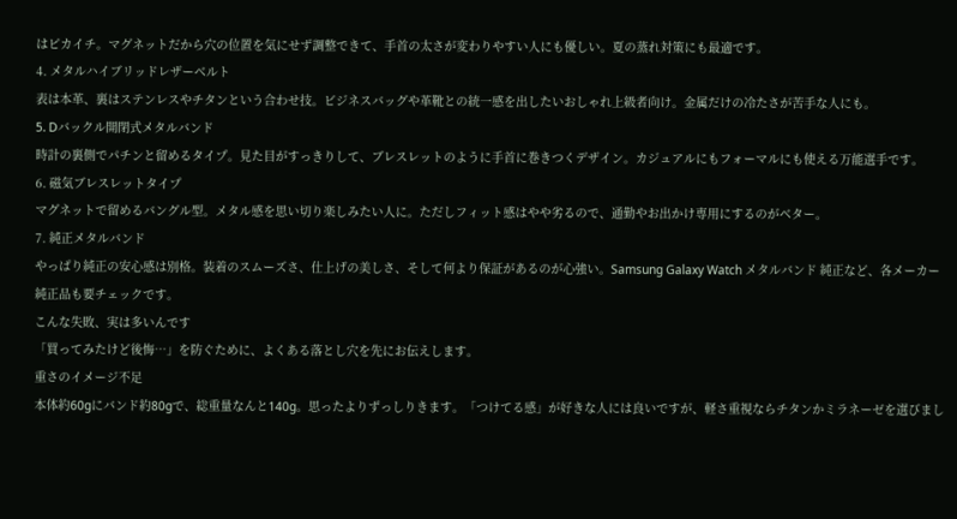はピカイチ。マグネットだから穴の位置を気にせず調整できて、手首の太さが変わりやすい人にも優しい。夏の蒸れ対策にも最適です。
4. メタルハイブリッドレザーベルト
表は本革、裏はステンレスやチタンという合わせ技。ビジネスバッグや革靴との統一感を出したいおしゃれ上級者向け。金属だけの冷たさが苦手な人にも。
5. Dバックル開閉式メタルバンド
時計の裏側でパチンと留めるタイプ。見た目がすっきりして、ブレスレットのように手首に巻きつくデザイン。カジュアルにもフォーマルにも使える万能選手です。
6. 磁気ブレスレットタイプ
マグネットで留めるバングル型。メタル感を思い切り楽しみたい人に。ただしフィット感はやや劣るので、通勤やお出かけ専用にするのがベター。
7. 純正メタルバンド
やっぱり純正の安心感は別格。装着のスムーズさ、仕上げの美しさ、そして何より保証があるのが心強い。Samsung Galaxy Watch メタルバンド 純正など、各メーカー純正品も要チェックです。
こんな失敗、実は多いんです
「買ってみたけど後悔…」を防ぐために、よくある落とし穴を先にお伝えします。
重さのイメージ不足
本体約60gにバンド約80gで、総重量なんと140g。思ったよりずっしりきます。「つけてる感」が好きな人には良いですが、軽さ重視ならチタンかミラネーゼを選びまし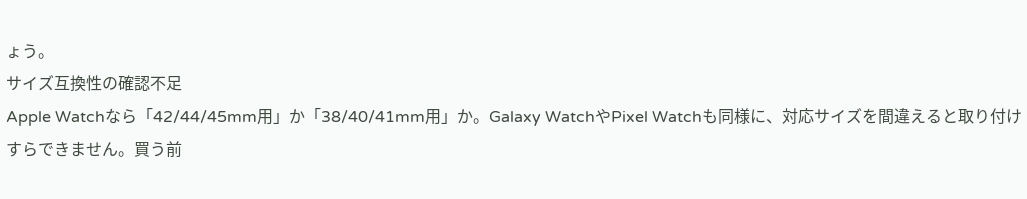ょう。
サイズ互換性の確認不足
Apple Watchなら「42/44/45mm用」か「38/40/41mm用」か。Galaxy WatchやPixel Watchも同様に、対応サイズを間違えると取り付けすらできません。買う前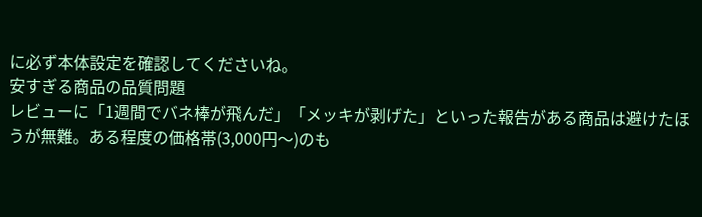に必ず本体設定を確認してくださいね。
安すぎる商品の品質問題
レビューに「1週間でバネ棒が飛んだ」「メッキが剥げた」といった報告がある商品は避けたほうが無難。ある程度の価格帯(3,000円〜)のも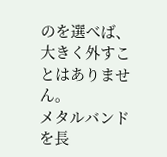のを選べば、大きく外すことはありません。
メタルバンドを長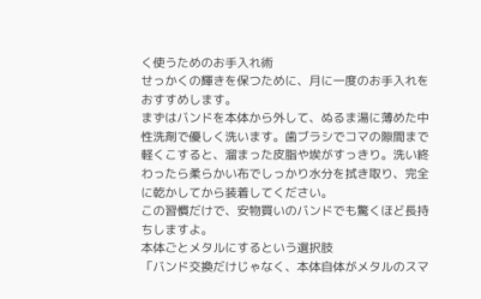く使うためのお手入れ術
せっかくの輝きを保つために、月に一度のお手入れをおすすめします。
まずはバンドを本体から外して、ぬるま湯に薄めた中性洗剤で優しく洗います。歯ブラシでコマの隙間まで軽くこすると、溜まった皮脂や埃がすっきり。洗い終わったら柔らかい布でしっかり水分を拭き取り、完全に乾かしてから装着してください。
この習慣だけで、安物買いのバンドでも驚くほど長持ちしますよ。
本体ごとメタルにするという選択肢
「バンド交換だけじゃなく、本体自体がメタルのスマ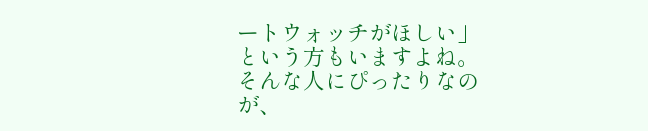ートウォッチがほしい」という方もいますよね。
そんな人にぴったりなのが、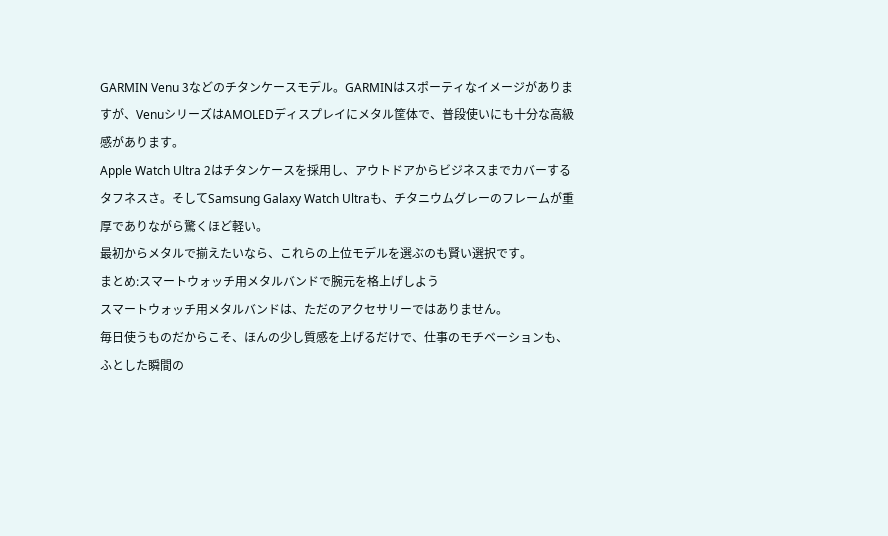GARMIN Venu 3などのチタンケースモデル。GARMINはスポーティなイメージがありますが、VenuシリーズはAMOLEDディスプレイにメタル筐体で、普段使いにも十分な高級感があります。
Apple Watch Ultra 2はチタンケースを採用し、アウトドアからビジネスまでカバーするタフネスさ。そしてSamsung Galaxy Watch Ultraも、チタニウムグレーのフレームが重厚でありながら驚くほど軽い。
最初からメタルで揃えたいなら、これらの上位モデルを選ぶのも賢い選択です。
まとめ:スマートウォッチ用メタルバンドで腕元を格上げしよう
スマートウォッチ用メタルバンドは、ただのアクセサリーではありません。
毎日使うものだからこそ、ほんの少し質感を上げるだけで、仕事のモチベーションも、ふとした瞬間の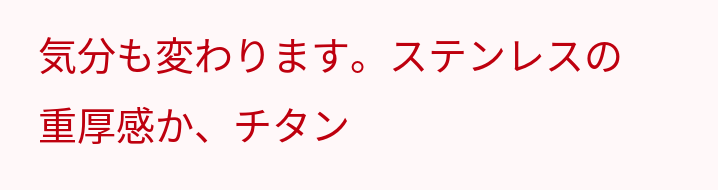気分も変わります。ステンレスの重厚感か、チタン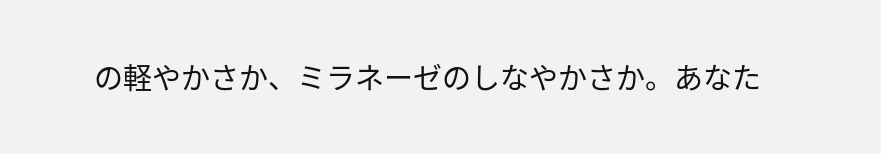の軽やかさか、ミラネーゼのしなやかさか。あなた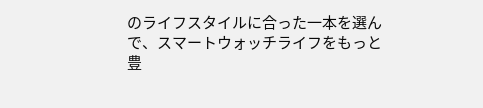のライフスタイルに合った一本を選んで、スマートウォッチライフをもっと豊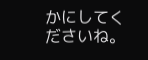かにしてくださいね。